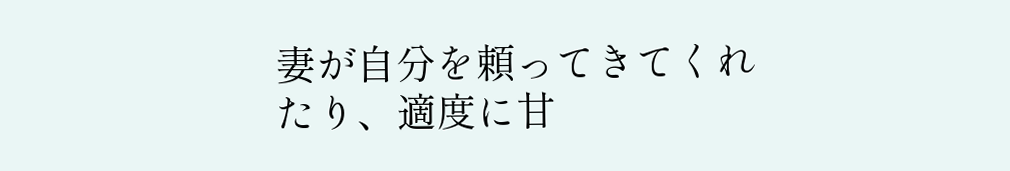妻が自分を頼ってきてくれたり、適度に甘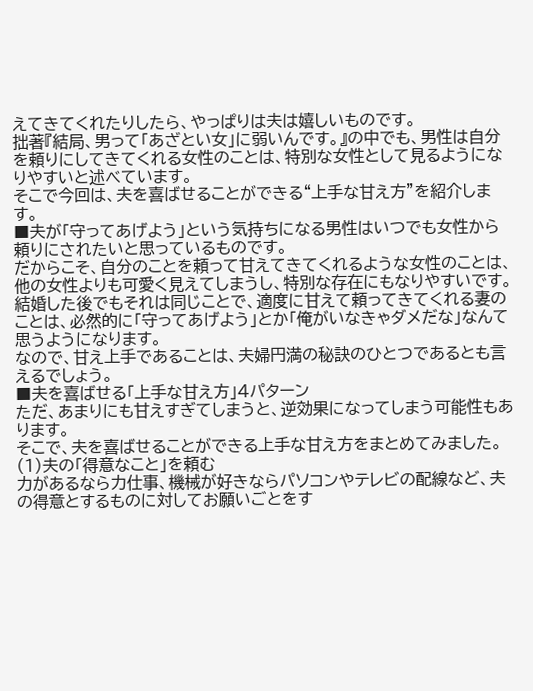えてきてくれたりしたら、やっぱりは夫は嬉しいものです。
拙著『結局、男って「あざとい女」に弱いんです。』の中でも、男性は自分を頼りにしてきてくれる女性のことは、特別な女性として見るようになりやすいと述べています。
そこで今回は、夫を喜ばせることができる“上手な甘え方”を紹介します。
■夫が「守ってあげよう」という気持ちになる男性はいつでも女性から頼りにされたいと思っているものです。
だからこそ、自分のことを頼って甘えてきてくれるような女性のことは、他の女性よりも可愛く見えてしまうし、特別な存在にもなりやすいです。
結婚した後でもそれは同じことで、適度に甘えて頼ってきてくれる妻のことは、必然的に「守ってあげよう」とか「俺がいなきゃダメだな」なんて思うようになります。
なので、甘え上手であることは、夫婦円満の秘訣のひとつであるとも言えるでしょう。
■夫を喜ばせる「上手な甘え方」4パターン
ただ、あまりにも甘えすぎてしまうと、逆効果になってしまう可能性もあります。
そこで、夫を喜ばせることができる上手な甘え方をまとめてみました。
(1)夫の「得意なこと」を頼む
力があるなら力仕事、機械が好きならパソコンやテレビの配線など、夫の得意とするものに対してお願いごとをす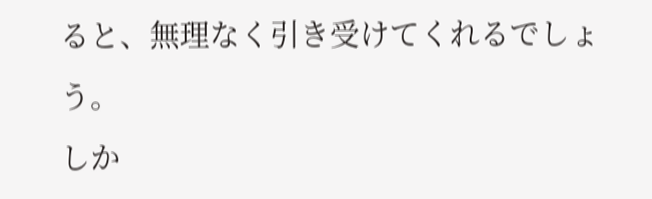ると、無理なく引き受けてくれるでしょう。
しか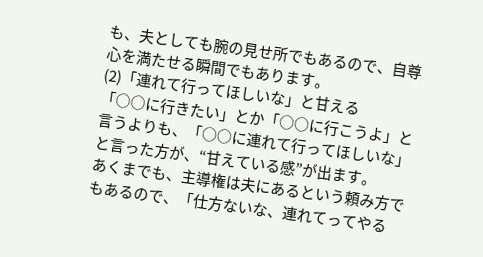も、夫としても腕の見せ所でもあるので、自尊心を満たせる瞬間でもあります。
(2)「連れて行ってほしいな」と甘える
「○○に行きたい」とか「○○に行こうよ」と言うよりも、「○○に連れて行ってほしいな」と言った方が、“甘えている感”が出ます。
あくまでも、主導権は夫にあるという頼み方でもあるので、「仕方ないな、連れてってやる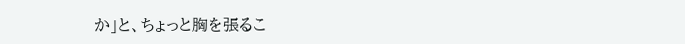か」と、ちょっと胸を張るこ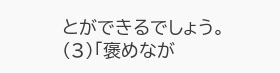とができるでしょう。
(3)「褒めなが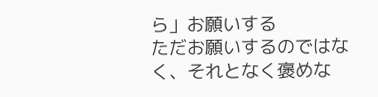ら」お願いする
ただお願いするのではなく、それとなく褒めな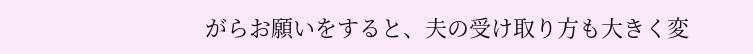がらお願いをすると、夫の受け取り方も大きく変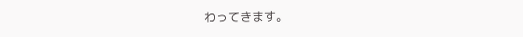わってきます。